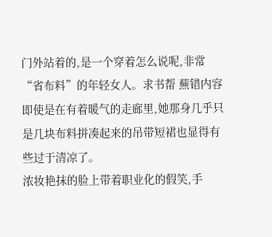门外站着的,是一个穿着怎么说呢,非常“省布料”的年轻女人。求书帮 蕪错内容
即使是在有着暖气的走廊里,她那身几乎只是几块布料拼凑起来的吊带短裙也显得有些过于清凉了。
浓妆艳抹的脸上带着职业化的假笑,手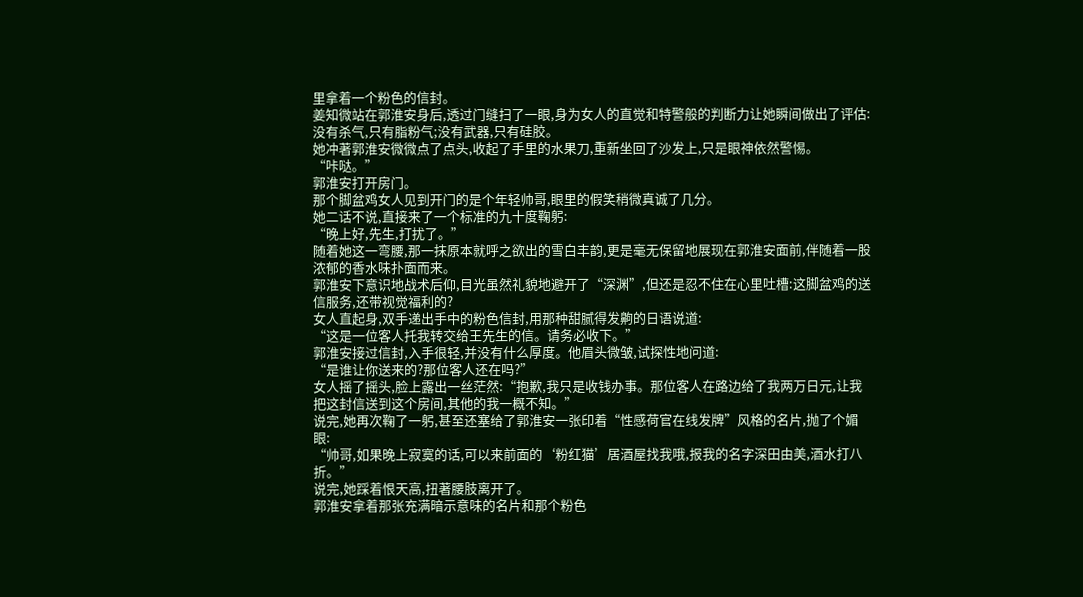里拿着一个粉色的信封。
姜知微站在郭淮安身后,透过门缝扫了一眼,身为女人的直觉和特警般的判断力让她瞬间做出了评估:没有杀气,只有脂粉气;没有武器,只有硅胶。
她冲著郭淮安微微点了点头,收起了手里的水果刀,重新坐回了沙发上,只是眼神依然警惕。
“咔哒。”
郭淮安打开房门。
那个脚盆鸡女人见到开门的是个年轻帅哥,眼里的假笑稍微真诚了几分。
她二话不说,直接来了一个标准的九十度鞠躬:
“晚上好,先生,打扰了。”
随着她这一弯腰,那一抹原本就呼之欲出的雪白丰韵,更是毫无保留地展现在郭淮安面前,伴随着一股浓郁的香水味扑面而来。
郭淮安下意识地战术后仰,目光虽然礼貌地避开了“深渊”,但还是忍不住在心里吐槽:这脚盆鸡的送信服务,还带视觉福利的?
女人直起身,双手递出手中的粉色信封,用那种甜腻得发齁的日语说道:
“这是一位客人托我转交给王先生的信。请务必收下。”
郭淮安接过信封,入手很轻,并没有什么厚度。他眉头微皱,试探性地问道:
“是谁让你送来的?那位客人还在吗?”
女人摇了摇头,脸上露出一丝茫然:“抱歉,我只是收钱办事。那位客人在路边给了我两万日元,让我把这封信送到这个房间,其他的我一概不知。”
说完,她再次鞠了一躬,甚至还塞给了郭淮安一张印着“性感荷官在线发牌”风格的名片,抛了个媚眼:
“帅哥,如果晚上寂寞的话,可以来前面的‘粉红猫’居酒屋找我哦,报我的名字深田由美,酒水打八折。”
说完,她踩着恨天高,扭著腰肢离开了。
郭淮安拿着那张充满暗示意味的名片和那个粉色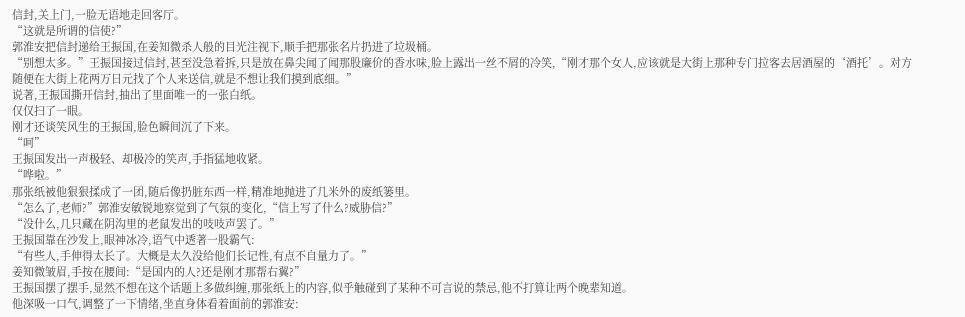信封,关上门,一脸无语地走回客厅。
“这就是所谓的信使?”
郭淮安把信封递给王振国,在姜知微杀人般的目光注视下,顺手把那张名片扔进了垃圾桶。
“别想太多。”王振国接过信封,甚至没急着拆,只是放在鼻尖闻了闻那股廉价的香水味,脸上露出一丝不屑的冷笑,“刚才那个女人,应该就是大街上那种专门拉客去居酒屋的‘酒托’。对方随便在大街上花两万日元找了个人来送信,就是不想让我们摸到底细。”
说著,王振国撕开信封,抽出了里面唯一的一张白纸。
仅仅扫了一眼。
刚才还谈笑风生的王振国,脸色瞬间沉了下来。
“呵”
王振国发出一声极轻、却极冷的笑声,手指猛地收紧。
“哗啦。”
那张纸被他狠狠揉成了一团,随后像扔脏东西一样,精准地抛进了几米外的废纸篓里。
“怎么了,老师?”郭淮安敏锐地察觉到了气氛的变化,“信上写了什么?威胁信?”
“没什么,几只藏在阴沟里的老鼠发出的吱吱声罢了。”
王振国靠在沙发上,眼神冰冷,语气中透著一股霸气:
“有些人,手伸得太长了。大概是太久没给他们长记性,有点不自量力了。”
姜知微皱眉,手按在腰间:“是国内的人?还是刚才那帮右翼?”
王振国摆了摆手,显然不想在这个话题上多做纠缠,那张纸上的内容,似乎触碰到了某种不可言说的禁忌,他不打算让两个晚辈知道。
他深吸一口气,调整了一下情绪,坐直身体看着面前的郭淮安: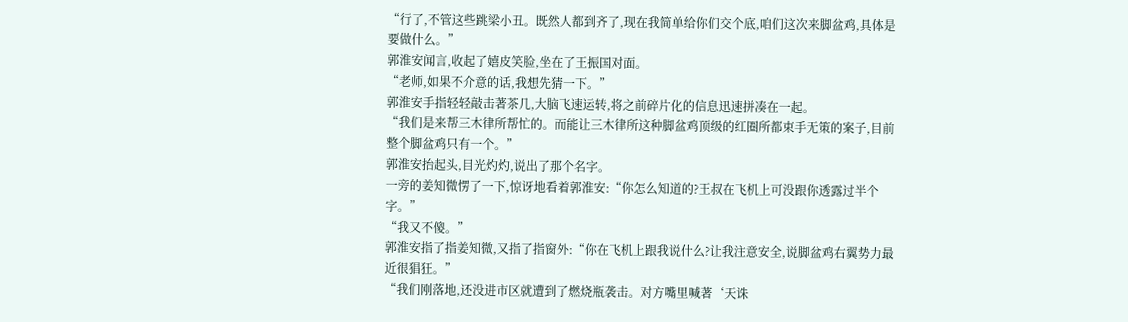“行了,不管这些跳梁小丑。既然人都到齐了,现在我简单给你们交个底,咱们这次来脚盆鸡,具体是要做什么。”
郭淮安闻言,收起了嬉皮笑脸,坐在了王振国对面。
“老师,如果不介意的话,我想先猜一下。”
郭淮安手指轻轻敲击著茶几,大脑飞速运转,将之前碎片化的信息迅速拼凑在一起。
“我们是来帮三木律所帮忙的。而能让三木律所这种脚盆鸡顶级的红圈所都束手无策的案子,目前整个脚盆鸡只有一个。”
郭淮安抬起头,目光灼灼,说出了那个名字。
一旁的姜知微愣了一下,惊讶地看着郭淮安:“你怎么知道的?王叔在飞机上可没跟你透露过半个字。”
“我又不傻。”
郭淮安指了指姜知微,又指了指窗外:“你在飞机上跟我说什么?让我注意安全,说脚盆鸡右翼势力最近很猖狂。”
“我们刚落地,还没进市区就遭到了燃烧瓶袭击。对方嘴里喊著‘天诛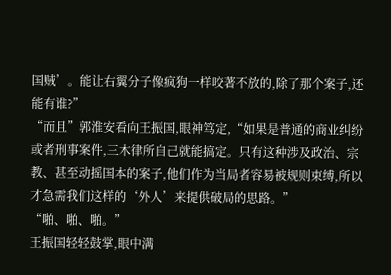国贼’。能让右翼分子像疯狗一样咬著不放的,除了那个案子,还能有谁?”
“而且”郭淮安看向王振国,眼神笃定,“如果是普通的商业纠纷或者刑事案件,三木律所自己就能搞定。只有这种涉及政治、宗教、甚至动摇国本的案子,他们作为当局者容易被规则束缚,所以才急需我们这样的‘外人’来提供破局的思路。”
“啪、啪、啪。”
王振国轻轻鼓掌,眼中满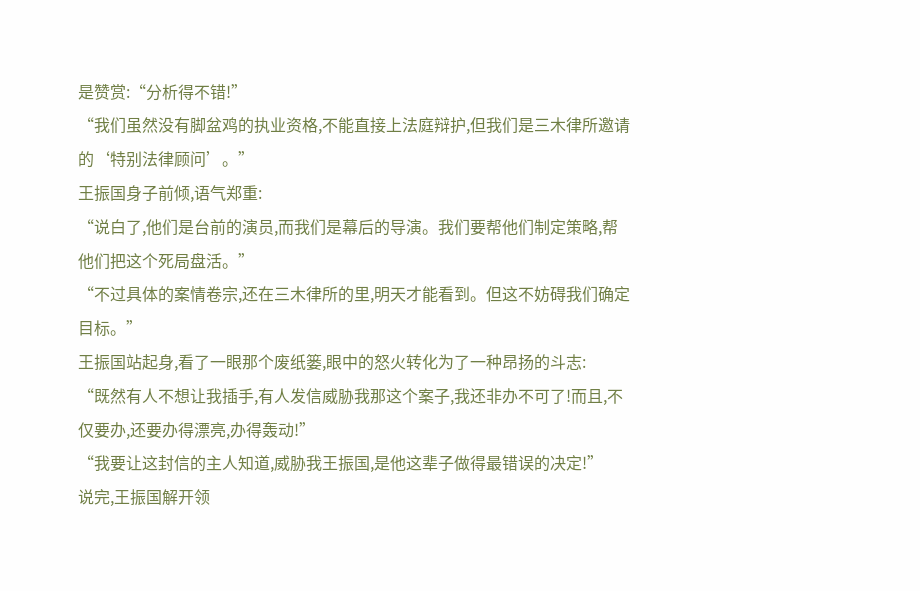是赞赏:“分析得不错!”
“我们虽然没有脚盆鸡的执业资格,不能直接上法庭辩护,但我们是三木律所邀请的‘特别法律顾问’。”
王振国身子前倾,语气郑重:
“说白了,他们是台前的演员,而我们是幕后的导演。我们要帮他们制定策略,帮他们把这个死局盘活。”
“不过具体的案情卷宗,还在三木律所的里,明天才能看到。但这不妨碍我们确定目标。”
王振国站起身,看了一眼那个废纸篓,眼中的怒火转化为了一种昂扬的斗志:
“既然有人不想让我插手,有人发信威胁我那这个案子,我还非办不可了!而且,不仅要办,还要办得漂亮,办得轰动!”
“我要让这封信的主人知道,威胁我王振国,是他这辈子做得最错误的决定!”
说完,王振国解开领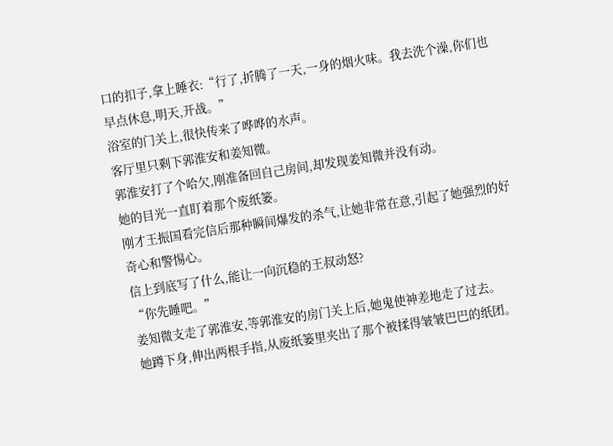口的扣子,拿上睡衣:“行了,折腾了一天,一身的烟火味。我去洗个澡,你们也早点休息,明天,开战。”
浴室的门关上,很快传来了哗哗的水声。
客厅里只剩下郭淮安和姜知微。
郭淮安打了个哈欠,刚准备回自己房间,却发现姜知微并没有动。
她的目光一直盯着那个废纸篓。
刚才王振国看完信后那种瞬间爆发的杀气,让她非常在意,引起了她强烈的好奇心和警惕心。
信上到底写了什么,能让一向沉稳的王叔动怒?
“你先睡吧。”
姜知微支走了郭淮安,等郭淮安的房门关上后,她鬼使神差地走了过去。
她蹲下身,伸出两根手指,从废纸篓里夹出了那个被揉得皱皱巴巴的纸团。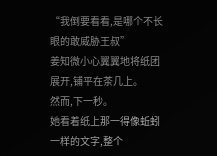“我倒要看看,是哪个不长眼的敢威胁王叔”
姜知微小心翼翼地将纸团展开,铺平在茶几上。
然而,下一秒。
她看着纸上那一得像蚯蚓一样的文字,整个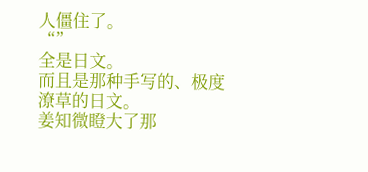人僵住了。
“”
全是日文。
而且是那种手写的、极度潦草的日文。
姜知微瞪大了那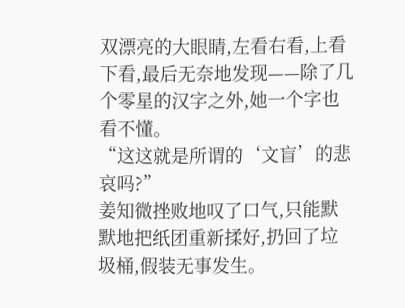双漂亮的大眼睛,左看右看,上看下看,最后无奈地发现——除了几个零星的汉字之外,她一个字也看不懂。
“这这就是所谓的‘文盲’的悲哀吗?”
姜知微挫败地叹了口气,只能默默地把纸团重新揉好,扔回了垃圾桶,假装无事发生。